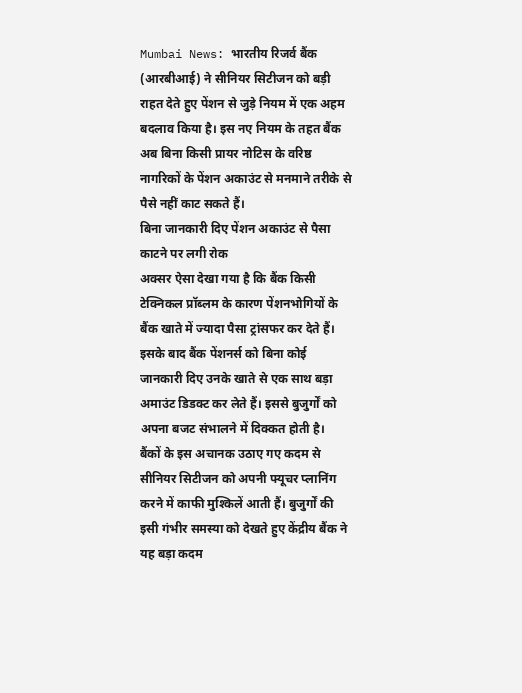Mumbai News: भारतीय रिजर्व बैंक (आरबीआई) ने सीनियर सिटीजन को बड़ी राहत देते हुए पेंशन से जुड़े नियम में एक अहम बदलाव किया है। इस नए नियम के तहत बैंक अब बिना किसी प्रायर नोटिस के वरिष्ठ नागरिकों के पेंशन अकाउंट से मनमाने तरीके से पैसे नहीं काट सकते हैं।
बिना जानकारी दिए पेंशन अकाउंट से पैसा काटने पर लगी रोक
अक्सर ऐसा देखा गया है कि बैंक किसी टेक्निकल प्रॉब्लम के कारण पेंशनभोगियों के बैंक खाते में ज्यादा पैसा ट्रांसफर कर देते हैं। इसके बाद बैंक पेंशनर्स को बिना कोई जानकारी दिए उनके खाते से एक साथ बड़ा अमाउंट डिडक्ट कर लेते हैं। इससे बुजुर्गों को अपना बजट संभालने में दिक्कत होती है।
बैंकों के इस अचानक उठाए गए कदम से सीनियर सिटीजन को अपनी फ्यूचर प्लानिंग करने में काफी मुश्किलें आती हैं। बुजुर्गों की इसी गंभीर समस्या को देखते हुए केंद्रीय बैंक ने यह बड़ा कदम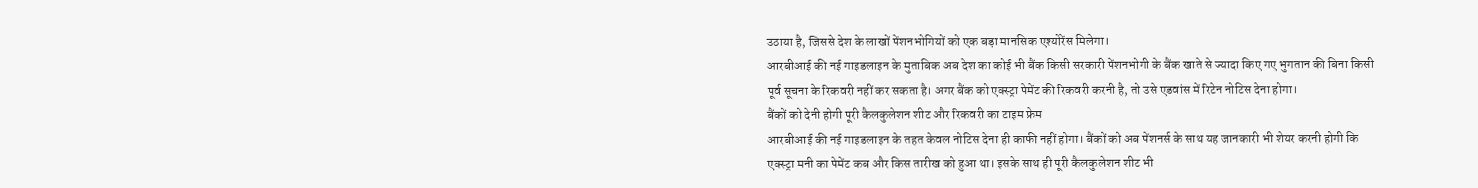उठाया है, जिससे देश के लाखों पेंशनभोगियों को एक बड़ा मानसिक एश्योरेंस मिलेगा।
आरबीआई की नई गाइडलाइन के मुताबिक अब देश का कोई भी बैंक किसी सरकारी पेंशनभोगी के बैंक खाते से ज्यादा किए गए भुगतान की बिना किसी पूर्व सूचना के रिकवरी नहीं कर सकता है। अगर बैंक को एक्स्ट्रा पेमेंट की रिकवरी करनी है, तो उसे एडवांस में रिटेन नोटिस देना होगा।
बैंकों को देनी होगी पूरी कैलकुलेशन शीट और रिकवरी का टाइम फ्रेम
आरबीआई की नई गाइडलाइन के तहत केवल नोटिस देना ही काफी नहीं होगा। बैंकों को अब पेंशनर्स के साथ यह जानकारी भी शेयर करनी होगी कि एक्स्ट्रा मनी का पेमेंट कब और किस तारीख को हुआ था। इसके साथ ही पूरी कैलकुलेशन शीट भी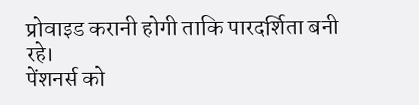प्रोवाइड करानी होगी ताकि पारदर्शिता बनी रहे।
पेंशनर्स को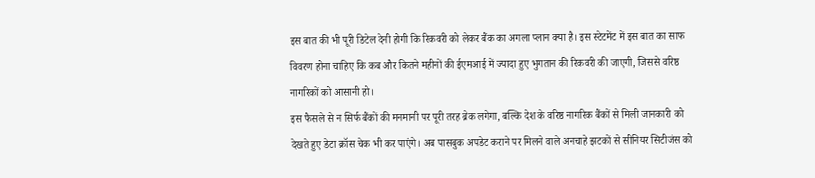इस बात की भी पूरी डिटेल देनी होगी कि रिकवरी को लेकर बैंक का अगला प्लान क्या है। इस स्टेटमेंट में इस बात का साफ विवरण होना चाहिए कि कब और कितने महीनों की ईएमआई में ज्यादा हुए भुगतान की रिकवरी की जाएगी, जिससे वरिष्ठ नागरिकों को आसानी हो।
इस फैसले से न सिर्फ बैंकों की मनमानी पर पूरी तरह ब्रेक लगेगा, बल्कि देश के वरिष्ठ नागरिक बैंकों से मिली जानकारी को देखते हुए डेटा क्रॉस चेक भी कर पाएंगे। अब पासबुक अपडेट कराने पर मिलने वाले अनचाहे झटकों से सीनियर सिटीजंस को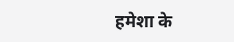हमेशा के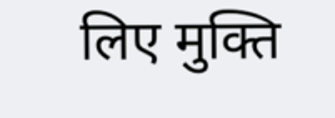लिए मुक्ति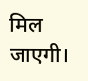मिल जाएगी।